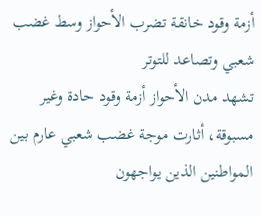أزمة وقود خانقة تضرب الأحواز وسط غضب شعبي وتصاعد للتوتر
تشهد مدن الأحواز أزمة وقود حادة وغير مسبوقة، أثارت موجة غضب شعبي عارم بين المواطنين الذين يواجهون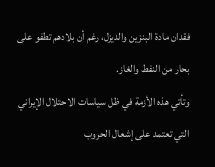فقدان مادة البنزين والديزل، رغم أن بلادهم تطفو على بحار من النفط والغاز.
وتأتي هذه الأزمة في ظل سياسات الاحتلال الإيراني التي تعتمد على إشعال الحروب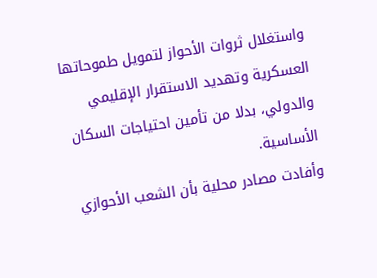واستغلال ثروات الأحواز لتمويل طموحاتها العسكرية وتهديد الاستقرار الإقليمي والدولي، بدلا من تأمين احتياجات السكان الأساسية.
وأفادت مصادر محلية بأن الشعب الأحوازي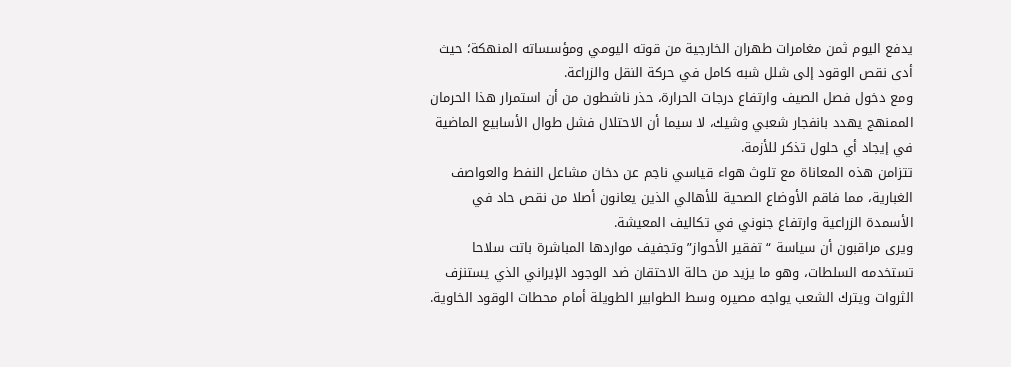يدفع اليوم ثمن مغامرات طهران الخارجية من قوته اليومي ومؤسساته المنهكة؛ حيث أدى نقص الوقود إلى شلل شبه كامل في حركة النقل والزراعة.
ومع دخول فصل الصيف وارتفاع درجات الحرارة، حذر ناشطون من أن استمرار هذا الحرمان الممنهج يهدد بانفجار شعبي وشيك، لا سيما أن الاحتلال فشل طوال الأسابيع الماضية في إيجاد أي حلول تذكر للأزمة.
تتزامن هذه المعاناة مع تلوث هواء قياسي ناجم عن دخان مشاعل النفط والعواصف الغبارية، مما فاقم الأوضاع الصحية للأهالي الذين يعانون أصلا من نقص حاد في الأسمدة الزراعية وارتفاع جنوني في تكاليف المعيشة.
ويرى مراقبون أن سياسة “تفقير الأحواز” وتجفيف مواردها المباشرة باتت سلاحا تستخدمه السلطات، وهو ما يزيد من حالة الاحتقان ضد الوجود الإيراني الذي يستنزف الثروات ويترك الشعب يواجه مصيره وسط الطوابير الطويلة أمام محطات الوقود الخاوية.